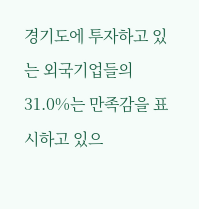경기도에 투자하고 있는 외국기업들의 31.0%는 만족감을 표시하고 있으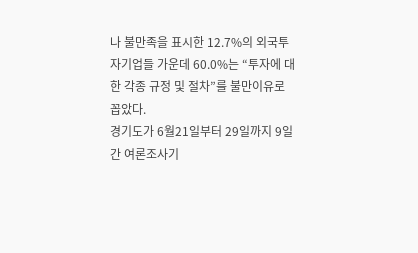나 불만족을 표시한 12.7%의 외국투자기업들 가운데 60.0%는 “투자에 대한 각종 규정 및 절차”를 불만이유로 꼽았다.
경기도가 6월21일부터 29일까지 9일간 여론조사기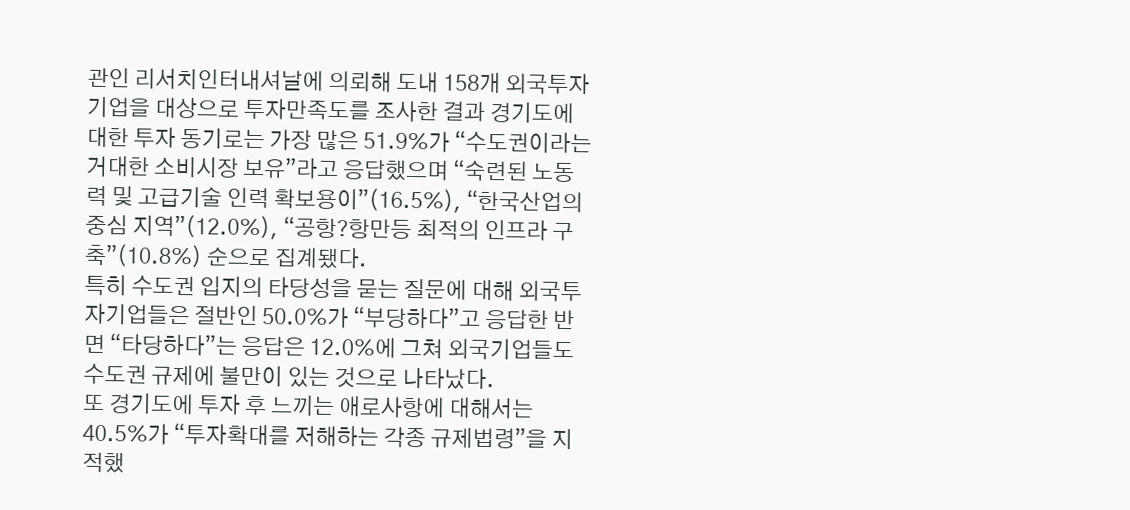관인 리서치인터내셔날에 의뢰해 도내 158개 외국투자기업을 대상으로 투자만족도를 조사한 결과 경기도에 대한 투자 동기로는 가장 많은 51.9%가 “수도권이라는 거대한 소비시장 보유”라고 응답했으며 “숙련된 노동력 및 고급기술 인력 확보용이”(16.5%), “한국산업의 중심 지역”(12.0%), “공항?항만등 최적의 인프라 구축”(10.8%) 순으로 집계됐다.
특히 수도권 입지의 타당성을 묻는 질문에 대해 외국투자기업들은 절반인 50.0%가 “부당하다”고 응답한 반면 “타당하다”는 응답은 12.0%에 그쳐 외국기업들도 수도권 규제에 불만이 있는 것으로 나타났다.
또 경기도에 투자 후 느끼는 애로사항에 대해서는 40.5%가 “투자확대를 저해하는 각종 규제법령”을 지적했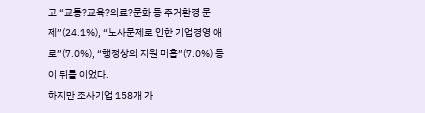고 “교통?교육?의료?문화 등 주거환경 문제”(24.1%), “노사문제로 인한 기업경영 애로”(7.0%), “행정상의 지원 미흡”(7.0%) 등이 뒤를 이었다.
하지만 조사기업 158개 가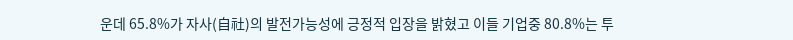운데 65.8%가 자사(自社)의 발전가능성에 긍정적 입장을 밝혔고 이들 기업중 80.8%는 투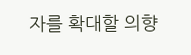자를 확대할 의향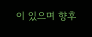이 있으며 향후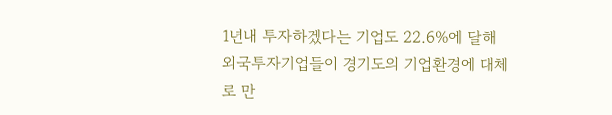1년내 투자하겠다는 기업도 22.6%에 달해 외국투자기업들이 경기도의 기업환경에 대체로 만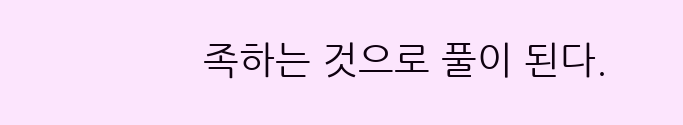족하는 것으로 풀이 된다.